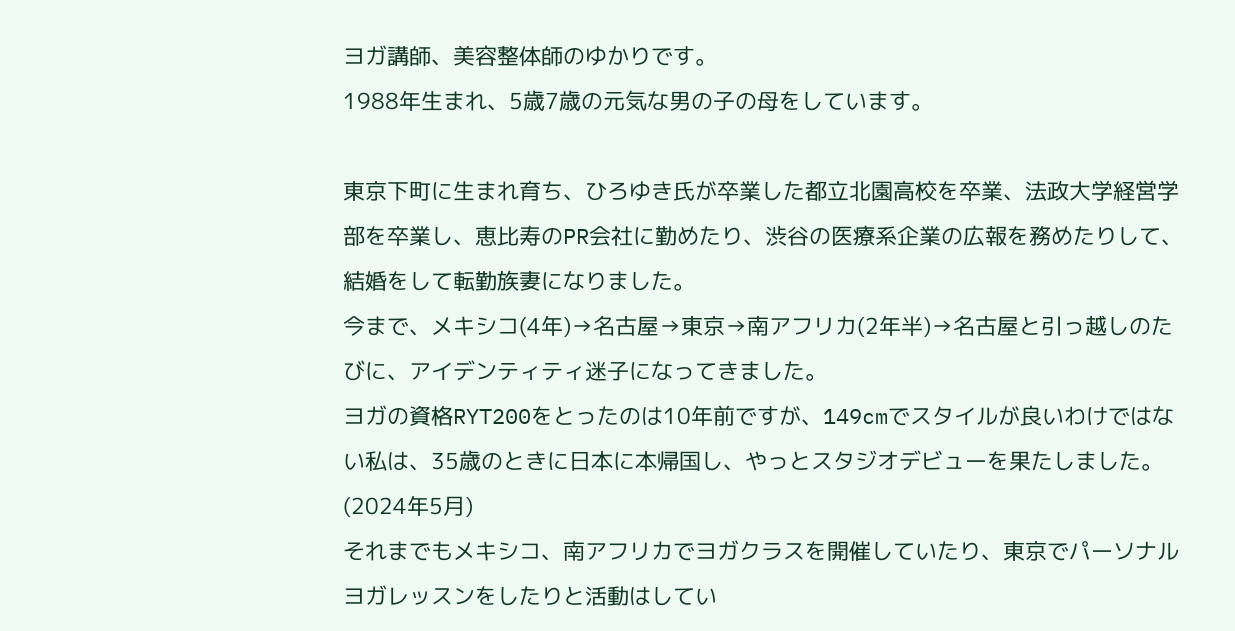ヨガ講師、美容整体師のゆかりです。
1988年生まれ、5歳7歳の元気な男の子の母をしています。

東京下町に生まれ育ち、ひろゆき氏が卒業した都立北園高校を卒業、法政大学経営学部を卒業し、恵比寿のPR会社に勤めたり、渋谷の医療系企業の広報を務めたりして、結婚をして転勤族妻になりました。
今まで、メキシコ(4年)→名古屋→東京→南アフリカ(2年半)→名古屋と引っ越しのたびに、アイデンティティ迷子になってきました。
ヨガの資格RYT200をとったのは10年前ですが、149cmでスタイルが良いわけではない私は、35歳のときに日本に本帰国し、やっとスタジオデビューを果たしました。(2024年5月)
それまでもメキシコ、南アフリカでヨガクラスを開催していたり、東京でパーソナルヨガレッスンをしたりと活動はしてい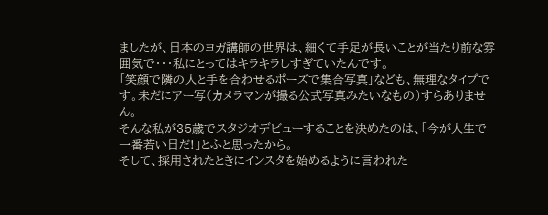ましたが、日本のヨガ講師の世界は、細くて手足が長いことが当たり前な雰囲気で・・・私にとってはキラキラしすぎていたんです。
「笑顔で隣の人と手を合わせるポーズで集合写真」なども、無理なタイプです。未だにアー写(カメラマンが撮る公式写真みたいなもの)すらありません。
そんな私が35歳でスタジオデビューすることを決めたのは、「今が人生で一番若い日だ!」とふと思ったから。
そして、採用されたときにインスタを始めるように言われた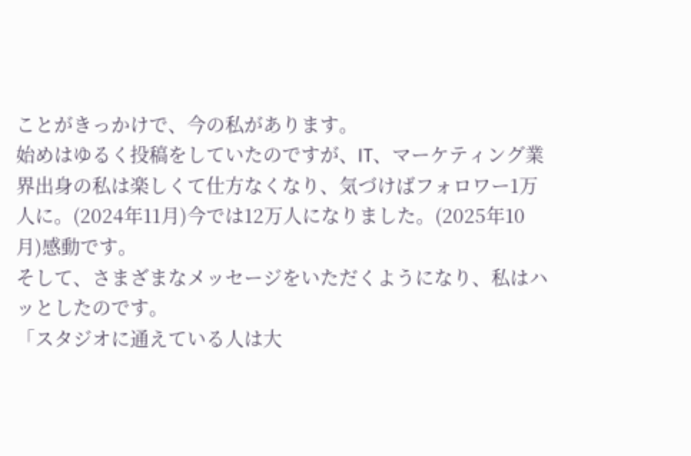ことがきっかけで、今の私があります。
始めはゆるく投稿をしていたのですが、IT、マーケティング業界出身の私は楽しくて仕方なくなり、気づけばフォロワー1万人に。(2024年11月)今では12万人になりました。(2025年10月)感動です。
そして、さまざまなメッセージをいただくようになり、私はハッとしたのです。
「スタジオに通えている人は大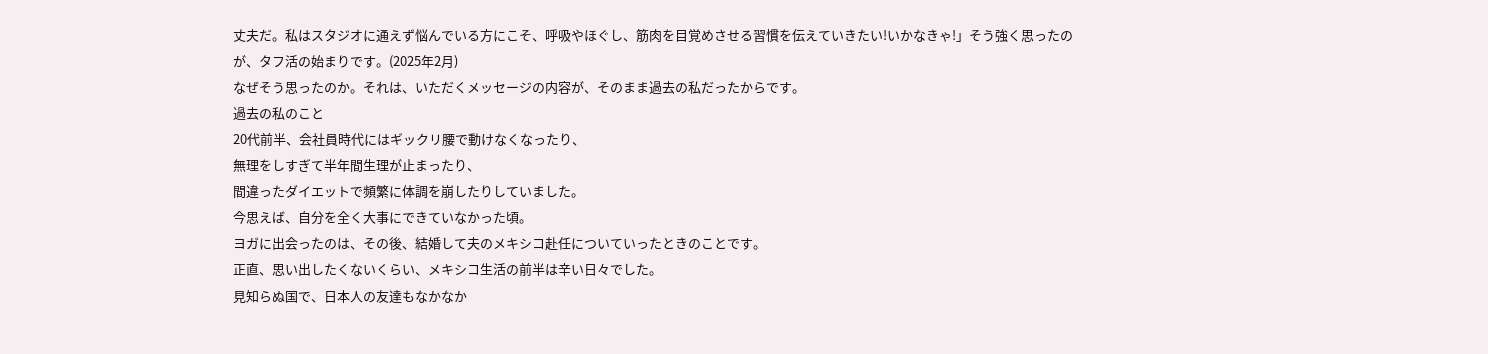丈夫だ。私はスタジオに通えず悩んでいる方にこそ、呼吸やほぐし、筋肉を目覚めさせる習慣を伝えていきたい!いかなきゃ!」そう強く思ったのが、タフ活の始まりです。(2025年2月)
なぜそう思ったのか。それは、いただくメッセージの内容が、そのまま過去の私だったからです。
過去の私のこと
20代前半、会社員時代にはギックリ腰で動けなくなったり、
無理をしすぎて半年間生理が止まったり、
間違ったダイエットで頻繁に体調を崩したりしていました。
今思えば、自分を全く大事にできていなかった頃。
ヨガに出会ったのは、その後、結婚して夫のメキシコ赴任についていったときのことです。
正直、思い出したくないくらい、メキシコ生活の前半は辛い日々でした。
見知らぬ国で、日本人の友達もなかなか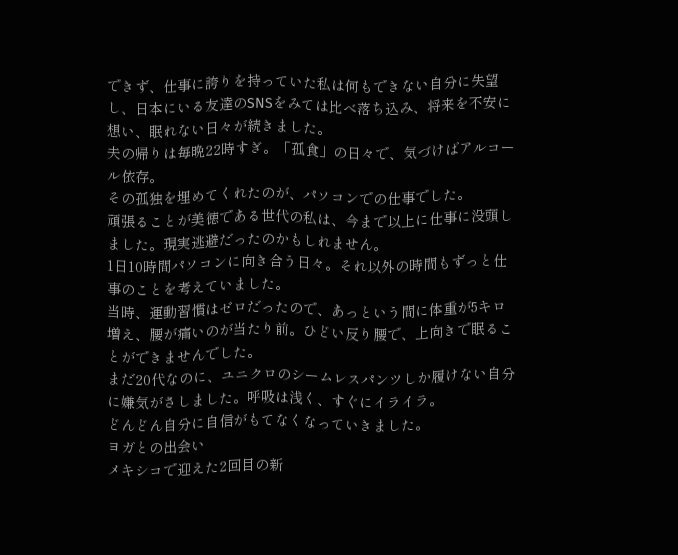できず、仕事に誇りを持っていた私は何もできない自分に失望し、日本にいる友達のSNSをみては比べ落ち込み、将来を不安に想い、眠れない日々が続きました。
夫の帰りは毎晩22時すぎ。「孤食」の日々で、気づけばアルコール依存。
その孤独を埋めてくれたのが、パソコンでの仕事でした。
頑張ることが美徳である世代の私は、今まで以上に仕事に没頭しました。現実逃避だったのかもしれません。
1日10時間パソコンに向き合う日々。それ以外の時間もずっと仕事のことを考えていました。
当時、運動習慣はゼロだったので、あっという間に体重が5キロ増え、腰が痛いのが当たり前。ひどい反り腰で、上向きで眠ることができませんでした。
まだ20代なのに、ユニクロのシームレスパンツしか履けない自分に嫌気がさしました。呼吸は浅く、すぐにイライラ。
どんどん自分に自信がもてなくなっていきました。
ヨガとの出会い
メキシコで迎えた2回目の新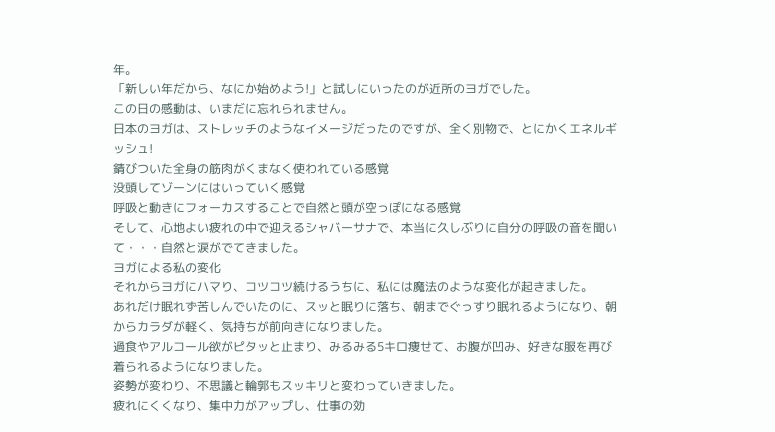年。
「新しい年だから、なにか始めよう!」と試しにいったのが近所のヨガでした。
この日の感動は、いまだに忘れられません。
日本のヨガは、ストレッチのようなイメージだったのですが、全く別物で、とにかくエネルギッシュ!
錆びついた全身の筋肉がくまなく使われている感覚
没頭してゾーンにはいっていく感覚
呼吸と動きにフォーカスすることで自然と頭が空っぽになる感覚
そして、心地よい疲れの中で迎えるシャバーサナで、本当に久しぶりに自分の呼吸の音を聞いて・・・自然と涙がでてきました。
ヨガによる私の変化
それからヨガにハマり、コツコツ続けるうちに、私には魔法のような変化が起きました。
あれだけ眠れず苦しんでいたのに、スッと眠りに落ち、朝までぐっすり眠れるようになり、朝からカラダが軽く、気持ちが前向きになりました。
過食やアルコール欲がピタッと止まり、みるみる5キロ痩せて、お腹が凹み、好きな服を再び着られるようになりました。
姿勢が変わり、不思議と輪郭もスッキリと変わっていきました。
疲れにくくなり、集中力がアップし、仕事の効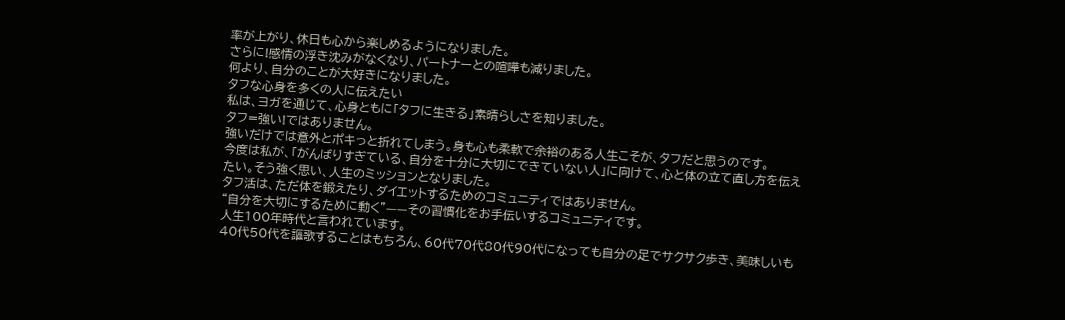率が上がり、休日も心から楽しめるようになりました。
さらに!感情の浮き沈みがなくなり、パートナーとの喧嘩も減りました。
何より、自分のことが大好きになりました。
タフな心身を多くの人に伝えたい
私は、ヨガを通じて、心身ともに「タフに生きる」素晴らしさを知りました。
タフ=強い!ではありません。
強いだけでは意外とポキっと折れてしまう。身も心も柔軟で余裕のある人生こそが、タフだと思うのです。
今度は私が、「がんばりすぎている、自分を十分に大切にできていない人」に向けて、心と体の立て直し方を伝えたい。そう強く思い、人生のミッションとなりました。
タフ活は、ただ体を鍛えたり、ダイエットするためのコミュニティではありません。
“自分を大切にするために動く”——その習慣化をお手伝いするコミュニティです。
人生100年時代と言われています。
40代50代を謳歌することはもちろん、60代70代80代90代になっても自分の足でサクサク歩き、美味しいも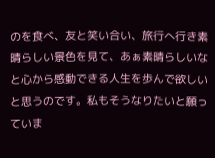のを食べ、友と笑い合い、旅行へ行き素晴らしい景色を見て、あぁ素晴らしいなと心から感動できる人生を歩んで欲しいと思うのです。私もそうなりたいと願っていま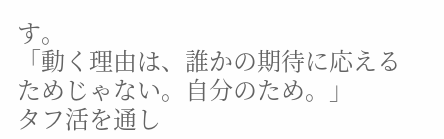す。
「動く理由は、誰かの期待に応えるためじゃない。自分のため。」
タフ活を通し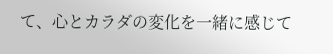て、心とカラダの変化を一緒に感じて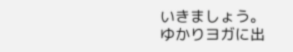いきましょう。
ゆかりヨガに出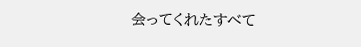会ってくれたすべて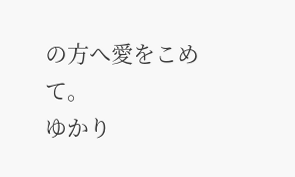の方へ愛をこめて。
ゆかり